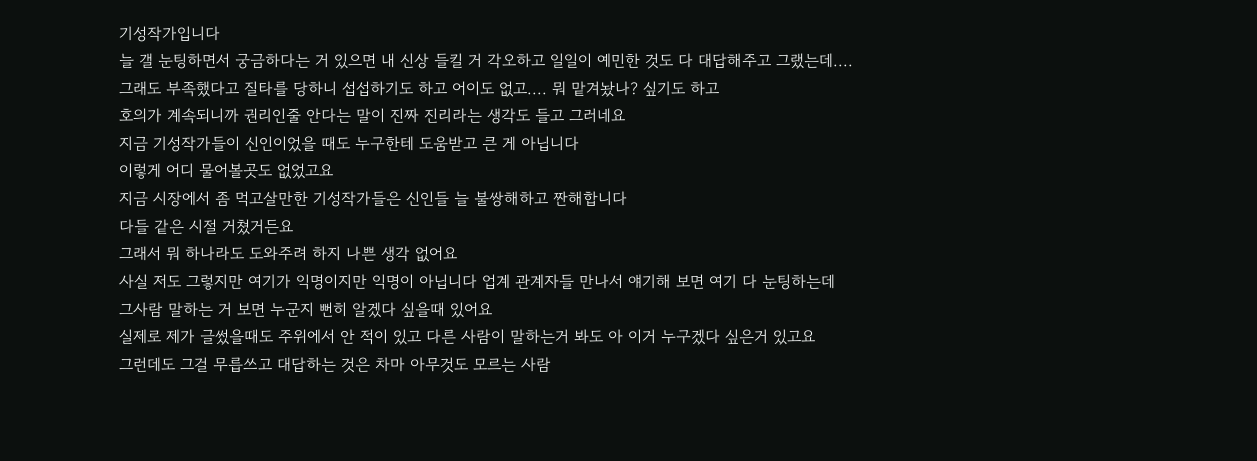기성작가입니다
늘 갤 눈팅하면서 궁금하다는 거 있으면 내 신상 들킬 거 각오하고 일일이 예민한 것도 다 대답해주고 그랬는데....
그래도 부족했다고 질타를 당하니 섭섭하기도 하고 어이도 없고.... 뭐 맡겨놨나? 싶기도 하고
호의가 계속되니까 권리인줄 안다는 말이 진짜 진리라는 생각도 들고 그러네요
지금 기성작가들이 신인이었을 때도 누구한테 도움받고 큰 게 아닙니다
이렇게 어디 물어볼곳도 없었고요
지금 시장에서 좀 먹고살만한 기성작가들은 신인들 늘 불쌍해하고 짠해합니다
다들 같은 시절 거쳤거든요
그래서 뭐 하나라도 도와주려 하지 나쁜 생각 없어요
사실 저도 그렇지만 여기가 익명이지만 익명이 아닙니다 업계 관계자들 만나서 얘기해 보면 여기 다 눈팅하는데
그사람 말하는 거 보면 누군지 뻔히 알겠다 싶을때 있어요
실제로 제가 글썼을때도 주위에서 안 적이 있고 다른 사람이 말하는거 봐도 아 이거 누구겠다 싶은거 있고요
그런데도 그걸 무릅쓰고 대답하는 것은 차마 아무것도 모르는 사람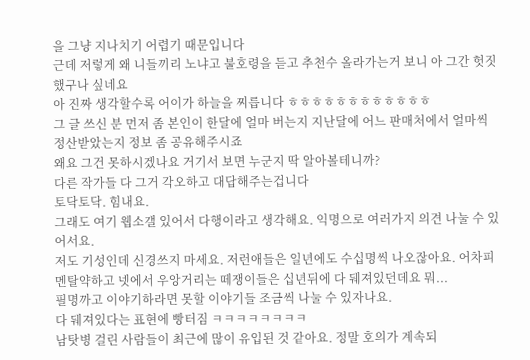을 그냥 지나치기 어렵기 때문입니다
근데 저렇게 왜 니들끼리 노냐고 불호령을 듣고 추천수 올라가는거 보니 아 그간 헛짓했구나 싶네요
아 진짜 생각할수록 어이가 하늘을 찌릅니다 ㅎㅎㅎㅎㅎㅎㅎㅎㅎㅎㅎㅎ
그 글 쓰신 분 먼저 좀 본인이 한달에 얼마 버는지 지난달에 어느 판매처에서 얼마씩 정산받았는지 정보 좀 공유해주시죠
왜요 그건 못하시겠나요 거기서 보면 누군지 딱 알아볼테니까?
다른 작가들 다 그거 각오하고 대답해주는겁니다
토닥토닥. 힘내요.
그래도 여기 웹소갤 있어서 다행이라고 생각해요. 익명으로 여러가지 의견 나눌 수 있어서요.
저도 기성인데 신경쓰지 마세요. 저런애들은 일년에도 수십명씩 나오잖아요. 어차피 멘탈약하고 넷에서 우앙거리는 떼쟁이들은 십년뒤에 다 뒈져있던데요 뭐...
필명까고 이야기하라면 못할 이야기들 조금씩 나눌 수 있자나요.
다 뒈져있다는 표현에 빵터짐 ㅋㅋㅋㅋㅋㅋㅋㅋ
남탓병 걸린 사람들이 최근에 많이 유입된 것 같아요. 정말 호의가 계속되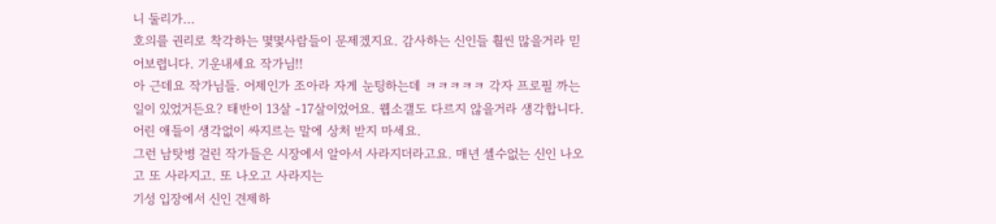니 둘리가...
호의를 권리로 착각하는 몇몇사람들이 문제겠지요. 감사하는 신인들 훨씬 많을거라 믿어보렵니다. 기운내세요 작가님!!
아 근데요 작가님들. 어제인가 조아라 자게 눈팅하는데 ㅋㅋㅋㅋㅋ 각자 프로필 까는 일이 있었거든요? 태반이 13살 -17살이었어요. 웹소갤도 다르지 않을거라 생각합니다. 어린 애들이 생각없이 싸지르는 말에 상처 받지 마세요.
그런 남탓병 걸린 작가들은 시장에서 알아서 사라지더라고요. 매년 셀수없는 신인 나오고 또 사라지고. 또 나오고 사라지는
기성 입장에서 신인 견제하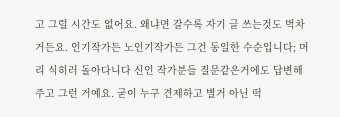고 그럴 시간도 없어요. 왜냐면 갈수록 자기 글 쓰는것도 벅차거든요. 인기작가든 노인기작가든 그건 동일한 수순입니다; 머리 식히러 돌아다니다 신인 작가분들 질문같은거에도 답변해주고 그런 거예요. 굳이 누구 견제하고 별거 아닌 떡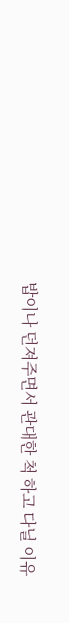밥이나 던져주면서 관대한 척 하고 다닐 이유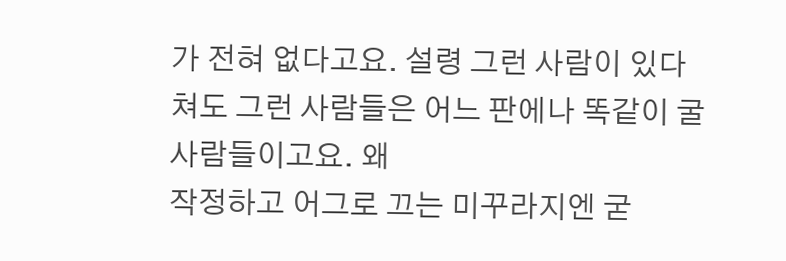가 전혀 없다고요. 설령 그런 사람이 있다 쳐도 그런 사람들은 어느 판에나 똑같이 굴 사람들이고요. 왜
작정하고 어그로 끄는 미꾸라지엔 굳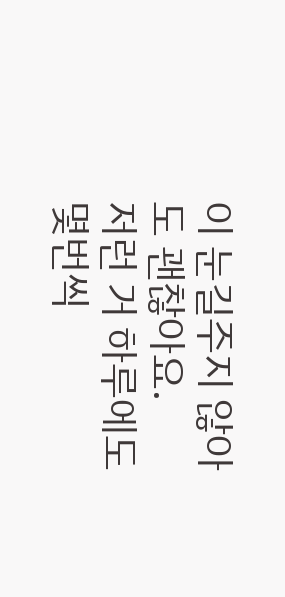이 눈길주지 않아도 괜찮아요.
저런 거 하루에도 몇번씩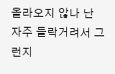올라오지 않나 난 자주 들락거려서 그런지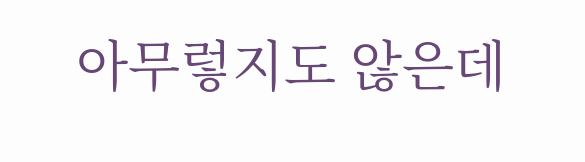아무렇지도 않은데